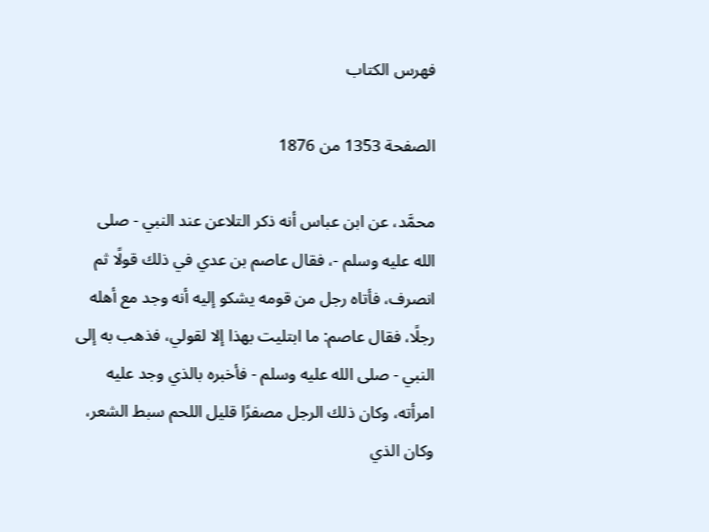فهرس الكتاب

الصفحة 1353 من 1876

محمَّد، عن ابن عباس أنه ذكر التلاعن عند النبي - صلى الله عليه وسلم -، فقال عاصم بن عدي في ذلك قولًا ثم انصرف، فأتاه رجل من قومه يشكو إليه أنه وجد مع أهله رجلًا، فقال عاصم: ما ابتليت بهذا إلا لقولي، فذهب به إلى النبي - صلى الله عليه وسلم - فأخبره بالذي وجد عليه امرأته، وكان ذلك الرجل مصفرًا قليل اللحم سبط الشعر، وكان الذي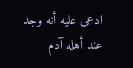ادعى عليه أنه وجد عند أهله آدم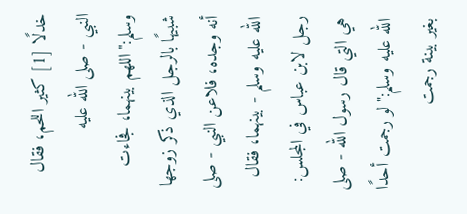خدلًا [1] كثير اللحم، فقال النبي - صلى الله عليه وسلم:"اللهم بينهما، فجاءت شبيهًا بالرجل الذي ذكر زوجها أنه وجده، فلاعن النبي - صلى الله عليه وسلم - بينهما، فقال رجل لابن عباس في المجلس: هي التي قال رسول الله - صلى الله عليه وسلم:"لو رجمت أحدًا بغير بينة رجمت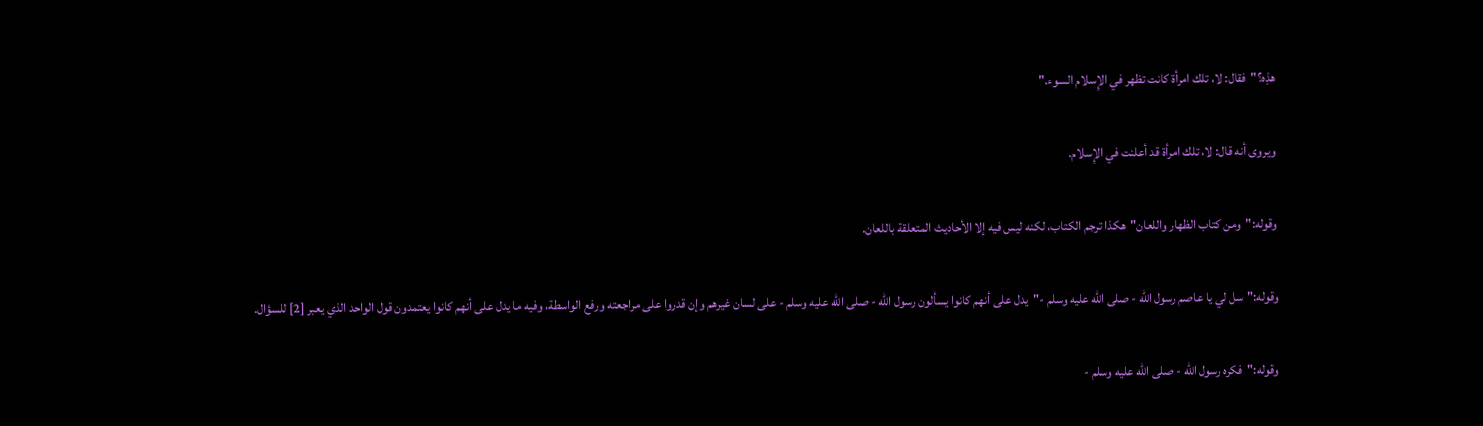هذِه؟"فقال: لا، تلك امرأة كانت تظهر في الإِسلام السوء."

ويروى أنه قال: لا، تلك امرأة قد أعلنت في الإِسلام.

وقوله:"ومن كتاب الظهار واللعان"هكذا ترجم الكتاب، لكنه ليس فيه إلا الأحاديث المتعلقة باللعان.

وقوله:"سل لي يا عاصم رسول الله - صلى الله عليه وسلم -"يدل على أنهم كانوا يسألون رسول الله - صلى الله عليه وسلم - على لسان غيرهم وإن قدروا على مراجعته ورفع الواسطة، وفيه ما يدل على أنهم كانوا يعتمدون قول الواحد الذي يعبر [2] للسؤال.

وقوله:"فكره رسول الله - صلى الله عليه وسلم -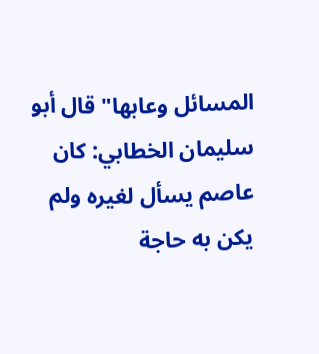المسائل وعابها"قال أبو سليمان الخطابي: كان عاصم يسأل لغيره ولم يكن به حاجة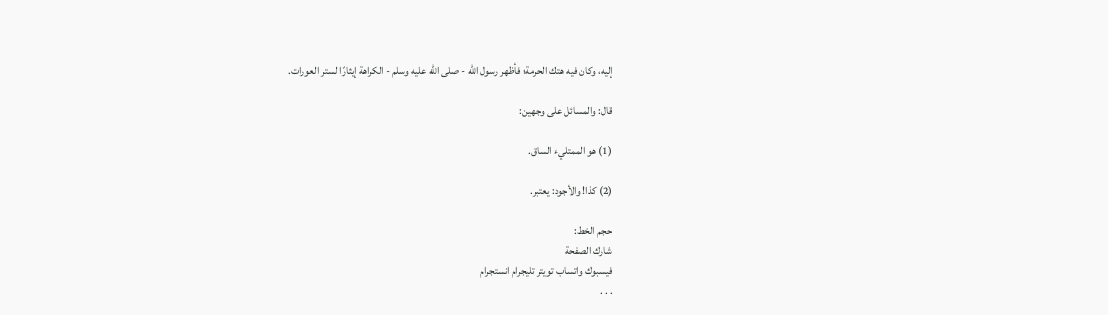إليه، وكان فيه هتك الحرمة؛ فأظهر رسول الله - صلى الله عليه وسلم - الكراهة إيثارًا لستر العورات.

قال: والمسائل على وجهين:

(1) هو الممتليء الساق.

(2) كذا! والأجود: يعتبر.

حجم الخط:
شارك الصفحة
فيسبوك واتساب تويتر تليجرام انستجرام
. . .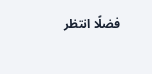فضلًا انتظر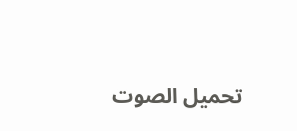تحميل الصوت